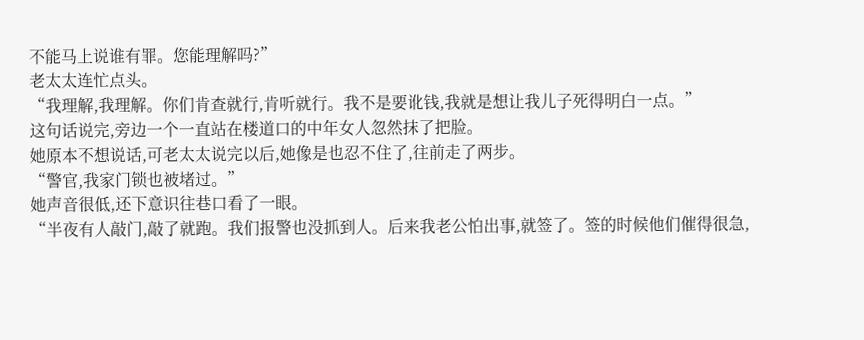不能马上说谁有罪。您能理解吗?”
老太太连忙点头。
“我理解,我理解。你们肯查就行,肯听就行。我不是要讹钱,我就是想让我儿子死得明白一点。”
这句话说完,旁边一个一直站在楼道口的中年女人忽然抹了把脸。
她原本不想说话,可老太太说完以后,她像是也忍不住了,往前走了两步。
“警官,我家门锁也被堵过。”
她声音很低,还下意识往巷口看了一眼。
“半夜有人敲门,敲了就跑。我们报警也没抓到人。后来我老公怕出事,就签了。签的时候他们催得很急,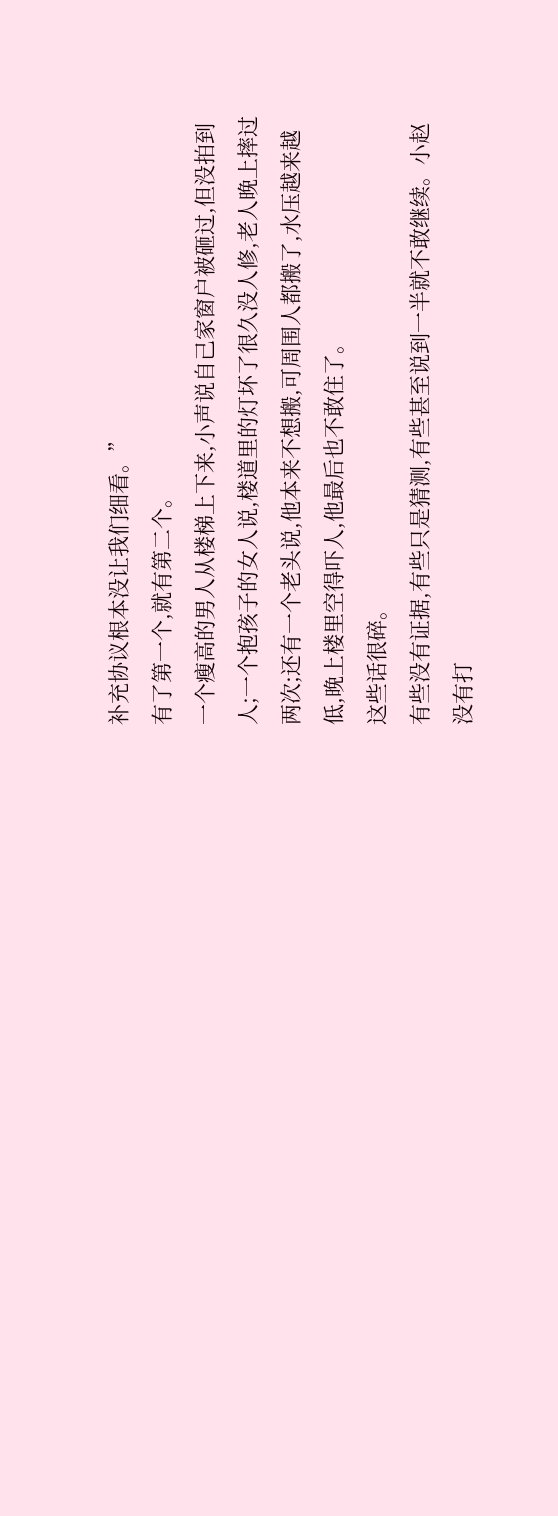补充协议根本没让我们细看。”
有了第一个,就有第二个。
一个瘦高的男人从楼梯上下来,小声说自己家窗户被砸过,但没拍到人;一个抱孩子的女人说,楼道里的灯坏了很久没人修,老人晚上摔过两次;还有一个老头说,他本来不想搬,可周围人都搬了,水压越来越低,晚上楼里空得吓人,他最后也不敢住了。
这些话很碎。
有些没有证据,有些只是猜测,有些甚至说到一半就不敢继续。小赵没有打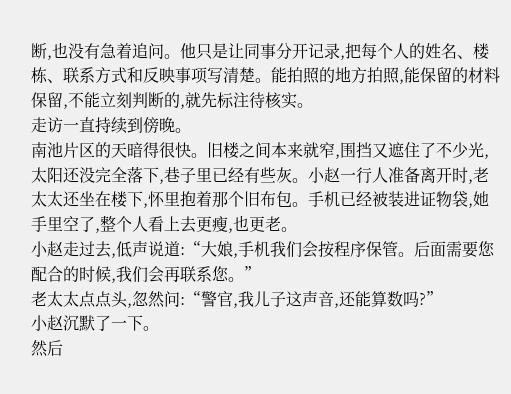断,也没有急着追问。他只是让同事分开记录,把每个人的姓名、楼栋、联系方式和反映事项写清楚。能拍照的地方拍照,能保留的材料保留,不能立刻判断的,就先标注待核实。
走访一直持续到傍晚。
南池片区的天暗得很快。旧楼之间本来就窄,围挡又遮住了不少光,太阳还没完全落下,巷子里已经有些灰。小赵一行人准备离开时,老太太还坐在楼下,怀里抱着那个旧布包。手机已经被装进证物袋,她手里空了,整个人看上去更瘦,也更老。
小赵走过去,低声说道:“大娘,手机我们会按程序保管。后面需要您配合的时候,我们会再联系您。”
老太太点点头,忽然问:“警官,我儿子这声音,还能算数吗?”
小赵沉默了一下。
然后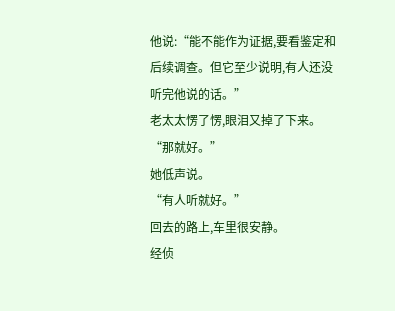他说:“能不能作为证据,要看鉴定和后续调查。但它至少说明,有人还没听完他说的话。”
老太太愣了愣,眼泪又掉了下来。
“那就好。”
她低声说。
“有人听就好。”
回去的路上,车里很安静。
经侦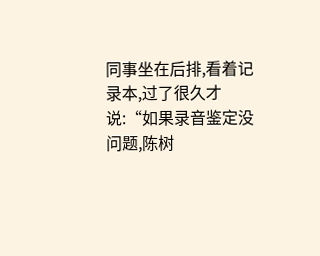同事坐在后排,看着记录本,过了很久才说:“如果录音鉴定没问题,陈树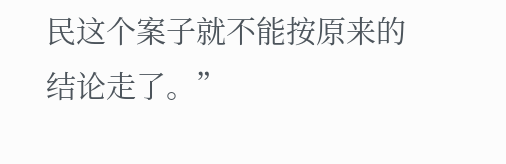民这个案子就不能按原来的结论走了。”